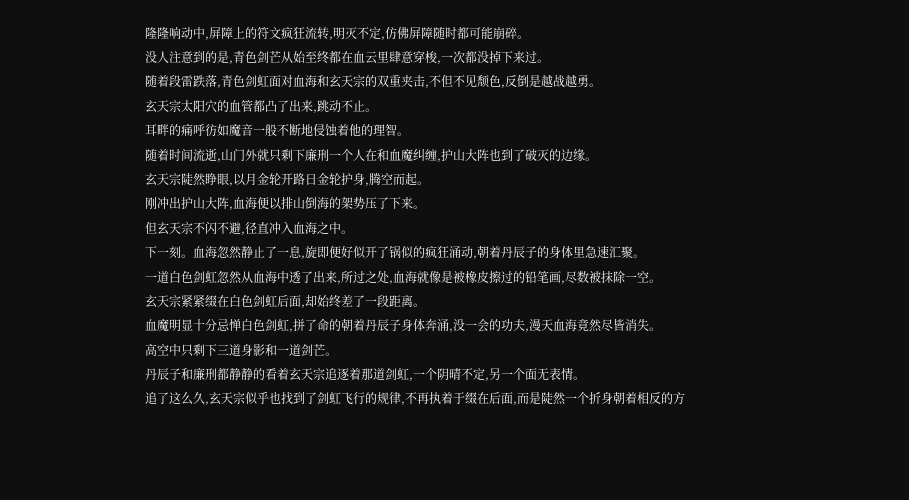隆隆响动中,屏障上的符文疯狂流转,明灭不定,仿佛屏障随时都可能崩碎。
没人注意到的是,青色剑芒从始至终都在血云里肆意穿梭,一次都没掉下来过。
随着段雷跌落,青色剑虹面对血海和玄天宗的双重夹击,不但不见颓色,反倒是越战越勇。
玄天宗太阳穴的血管都凸了出来,跳动不止。
耳畔的痛呼彷如魔音一般不断地侵蚀着他的理智。
随着时间流逝,山门外就只剩下廉刑一个人在和血魔纠缠,护山大阵也到了破灭的边缘。
玄天宗陡然睁眼,以月金轮开路日金轮护身,腾空而起。
刚冲出护山大阵,血海便以排山倒海的架势压了下来。
但玄天宗不闪不避,径直冲入血海之中。
下一刻。血海忽然静止了一息,旋即便好似开了锅似的疯狂涌动,朝着丹辰子的身体里急速汇聚。
一道白色剑虹忽然从血海中透了出来,所过之处,血海就像是被橡皮擦过的铅笔画,尽数被抹除一空。
玄天宗紧紧缀在白色剑虹后面,却始终差了一段距离。
血魔明显十分忌惮白色剑虹,拼了命的朝着丹辰子身体奔涌,没一会的功夫,漫天血海竟然尽皆消失。
高空中只剩下三道身影和一道剑芒。
丹辰子和廉刑都静静的看着玄天宗追逐着那道剑虹,一个阴晴不定,另一个面无表情。
追了这么久,玄天宗似乎也找到了剑虹飞行的规律,不再执着于缀在后面,而是陡然一个折身朝着相反的方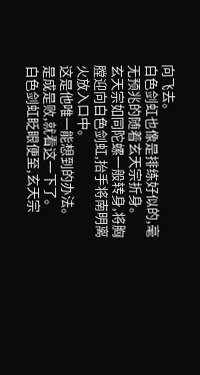向飞去。
白色剑虹也像是排练好似的,毫无预兆的随着玄天宗折身。
玄天宗如同陀螺一般转身,将胸膛迎向白色剑虹,抬手将南明离火放入口中。
这是他唯一能想到的办法。
是成是败,就看这一下了。
白色剑虹眨眼便至,玄天宗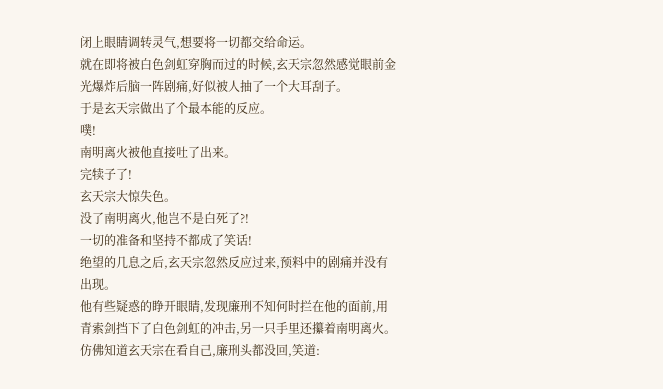闭上眼睛调转灵气,想要将一切都交给命运。
就在即将被白色剑虹穿胸而过的时候,玄天宗忽然感觉眼前金光爆炸后脑一阵剧痛,好似被人抽了一个大耳刮子。
于是玄天宗做出了个最本能的反应。
噗!
南明离火被他直接吐了出来。
完犊子了!
玄天宗大惊失色。
没了南明离火,他岂不是白死了?!
一切的准备和坚持不都成了笑话!
绝望的几息之后,玄天宗忽然反应过来,预料中的剧痛并没有出现。
他有些疑惑的睁开眼睛,发现廉刑不知何时拦在他的面前,用青索剑挡下了白色剑虹的冲击,另一只手里还攥着南明离火。
仿佛知道玄天宗在看自己,廉刑头都没回,笑道: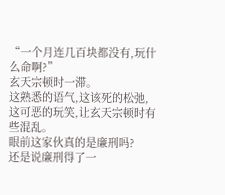“一个月连几百块都没有,玩什么命啊?”
玄天宗顿时一滞。
这熟悉的语气,这该死的松弛,这可恶的玩笑,让玄天宗顿时有些混乱。
眼前这家伙真的是廉刑吗?
还是说廉刑得了一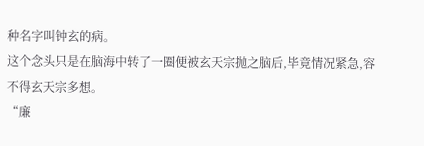种名字叫钟玄的病。
这个念头只是在脑海中转了一圈便被玄天宗抛之脑后,毕竟情况紧急,容不得玄天宗多想。
“廉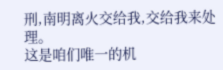刑,南明离火交给我,交给我来处理。
这是咱们唯一的机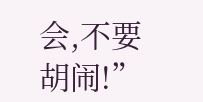会,不要胡闹!”